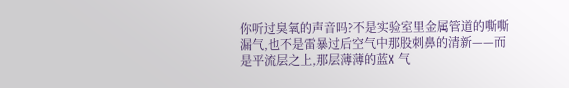你听过臭氧的声音吗?不是实验室里金属管道的嘶嘶漏气,也不是雷暴过后空气中那股刺鼻的清新——而是平流层之上,那层薄薄的蓝X 气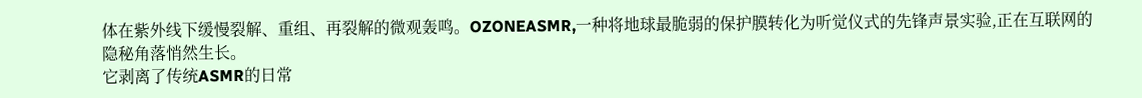体在紫外线下缓慢裂解、重组、再裂解的微观轰鸣。OZONEASMR,一种将地球最脆弱的保护膜转化为听觉仪式的先锋声景实验,正在互联网的隐秘角落悄然生长。
它剥离了传统ASMR的日常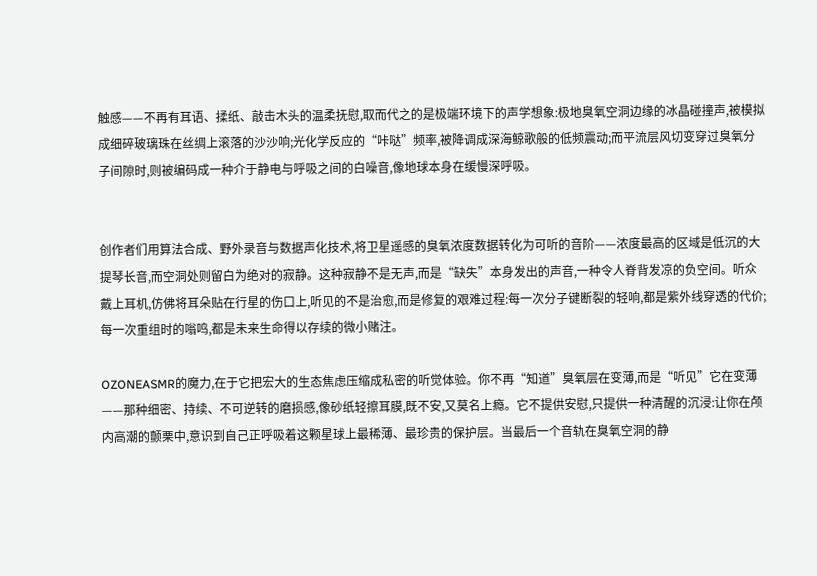触感——不再有耳语、揉纸、敲击木头的温柔抚慰,取而代之的是极端环境下的声学想象:极地臭氧空洞边缘的冰晶碰撞声,被模拟成细碎玻璃珠在丝绸上滚落的沙沙响;光化学反应的“咔哒”频率,被降调成深海鲸歌般的低频震动;而平流层风切变穿过臭氧分子间隙时,则被编码成一种介于静电与呼吸之间的白噪音,像地球本身在缓慢深呼吸。


创作者们用算法合成、野外录音与数据声化技术,将卫星遥感的臭氧浓度数据转化为可听的音阶——浓度最高的区域是低沉的大提琴长音,而空洞处则留白为绝对的寂静。这种寂静不是无声,而是“缺失”本身发出的声音,一种令人脊背发凉的负空间。听众戴上耳机,仿佛将耳朵贴在行星的伤口上,听见的不是治愈,而是修复的艰难过程:每一次分子键断裂的轻响,都是紫外线穿透的代价;每一次重组时的嗡鸣,都是未来生命得以存续的微小赌注。

OZONEASMR的魔力,在于它把宏大的生态焦虑压缩成私密的听觉体验。你不再“知道”臭氧层在变薄,而是“听见”它在变薄——那种细密、持续、不可逆转的磨损感,像砂纸轻擦耳膜,既不安,又莫名上瘾。它不提供安慰,只提供一种清醒的沉浸:让你在颅内高潮的颤栗中,意识到自己正呼吸着这颗星球上最稀薄、最珍贵的保护层。当最后一个音轨在臭氧空洞的静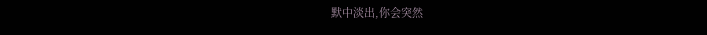默中淡出,你会突然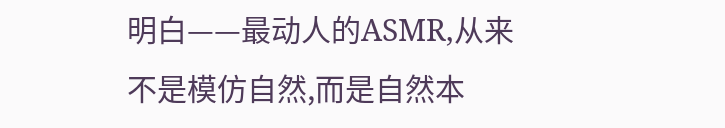明白——最动人的ASMR,从来不是模仿自然,而是自然本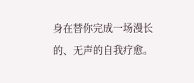身在替你完成一场漫长的、无声的自我疗愈。